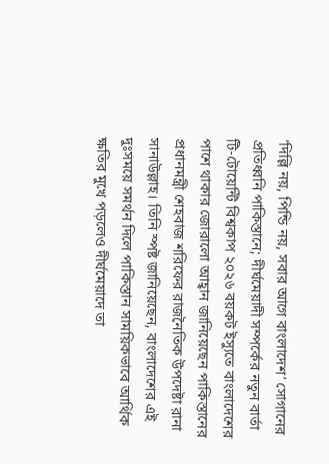‘দিল্লি নয়, পিন্ডি নয়, সবার আগে বাংলাদেশ’ সোগানের প্রতিধ্বনি পাকিস্তানে; দীর্ঘমেয়াদী সম্পর্কের নতুন বার্তা
টি-টোয়েন্টি বিশ্বকাপ ২০২৬ বয়কট ইস্যুতে বাংলাদেশের পাশে থাকার জোরালো আহ্বান জানিয়েছেন পাকিস্তানের প্রধানমন্ত্রী শেহবাজ শরিফের রাজনৈতিক উপদেষ্টা রানা সানাউল্লাহ। তিনি স্পষ্ট জানিয়েছেন, বাংলাদেশের এই দুঃসময়ে সমর্থন দিলে পাকিস্তান সাময়িকভাবে আর্থিক ক্ষতির মুখে পড়লেও দীর্ঘমেয়াদে তা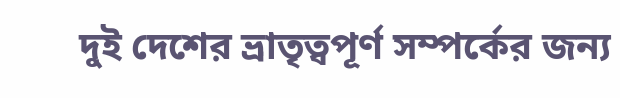দুই দেশের ভ্রাতৃত্বপূর্ণ সম্পর্কের জন্য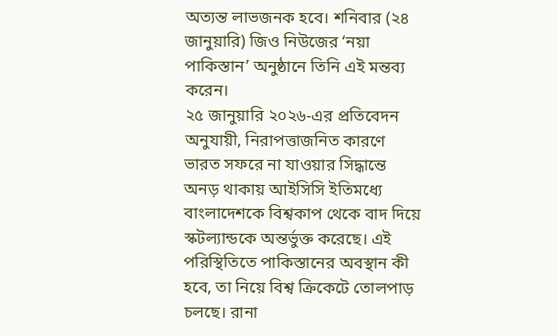অত্যন্ত লাভজনক হবে। শনিবার (২৪ জানুয়ারি) জিও নিউজের ‘নয়া পাকিস্তান’ অনুষ্ঠানে তিনি এই মন্তব্য করেন।
২৫ জানুয়ারি ২০২৬-এর প্রতিবেদন অনুযায়ী, নিরাপত্তাজনিত কারণে ভারত সফরে না যাওয়ার সিদ্ধান্তে অনড় থাকায় আইসিসি ইতিমধ্যে বাংলাদেশকে বিশ্বকাপ থেকে বাদ দিয়ে স্কটল্যান্ডকে অন্তর্ভুক্ত করেছে। এই পরিস্থিতিতে পাকিস্তানের অবস্থান কী হবে, তা নিয়ে বিশ্ব ক্রিকেটে তোলপাড় চলছে। রানা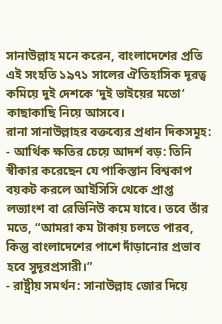সানাউল্লাহ মনে করেন, বাংলাদেশের প্রতি এই সংহতি ১৯৭১ সালের ঐতিহাসিক দূরত্ব কমিয়ে দুই দেশকে ‘দুই ভাইয়ের মতো’ কাছাকাছি নিয়ে আসবে।
রানা সানাউল্লাহর বক্তব্যের প্রধান দিকসমূহ:
- আর্থিক ক্ষতির চেয়ে আদর্শ বড়: তিনি স্বীকার করেছেন যে পাকিস্তান বিশ্বকাপ বয়কট করলে আইসিসি থেকে প্রাপ্ত লভ্যাংশ বা রেভিনিউ কমে যাবে। তবে তাঁর মতে, “আমরা কম টাকায় চলতে পারব, কিন্তু বাংলাদেশের পাশে দাঁড়ানোর প্রভাব হবে সুদূরপ্রসারী।”
- রাষ্ট্রীয় সমর্থন: সানাউল্লাহ জোর দিয়ে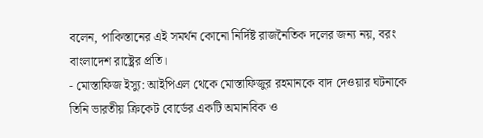বলেন, পাকিস্তানের এই সমর্থন কোনো নির্দিষ্ট রাজনৈতিক দলের জন্য নয়, বরং বাংলাদেশ রাষ্ট্রের প্রতি।
- মোস্তাফিজ ইস্যু: আইপিএল থেকে মোস্তাফিজুর রহমানকে বাদ দেওয়ার ঘটনাকে তিনি ভারতীয় ক্রিকেট বোর্ডের একটি অমানবিক ও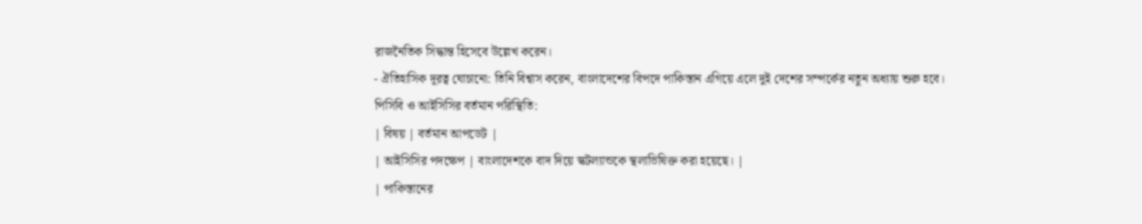রাজনৈতিক সিদ্ধান্ত হিসেবে উল্লেখ করেন।
- ঐতিহাসিক দূরত্ব ঘোচানো: তিনি বিশ্বাস করেন, বাংলাদেশের বিপদে পাকিস্তান এগিয়ে এলে দুই দেশের সম্পর্কের নতুন অধ্যায় শুরু হবে।
পিসিবি ও আইসিসির বর্তমান পরিস্থিতি:
| বিষয় | বর্তমান আপডেট |
| আইসিসির পদক্ষেপ | বাংলাদেশকে বাদ দিয়ে স্কটল্যান্ডকে স্থলাভিষিক্ত করা হয়েছে। |
| পাকিস্তানের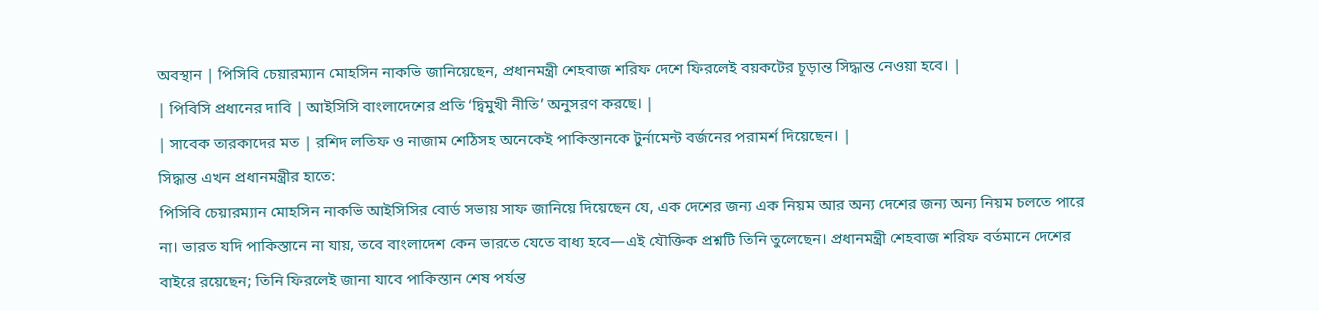অবস্থান | পিসিবি চেয়ারম্যান মোহসিন নাকভি জানিয়েছেন, প্রধানমন্ত্রী শেহবাজ শরিফ দেশে ফিরলেই বয়কটের চূড়ান্ত সিদ্ধান্ত নেওয়া হবে। |
| পিবিসি প্রধানের দাবি | আইসিসি বাংলাদেশের প্রতি ‘দ্বিমুখী নীতি’ অনুসরণ করছে। |
| সাবেক তারকাদের মত | রশিদ লতিফ ও নাজাম শেঠিসহ অনেকেই পাকিস্তানকে টুর্নামেন্ট বর্জনের পরামর্শ দিয়েছেন। |
সিদ্ধান্ত এখন প্রধানমন্ত্রীর হাতে:
পিসিবি চেয়ারম্যান মোহসিন নাকভি আইসিসির বোর্ড সভায় সাফ জানিয়ে দিয়েছেন যে, এক দেশের জন্য এক নিয়ম আর অন্য দেশের জন্য অন্য নিয়ম চলতে পারে না। ভারত যদি পাকিস্তানে না যায়, তবে বাংলাদেশ কেন ভারতে যেতে বাধ্য হবে—এই যৌক্তিক প্রশ্নটি তিনি তুলেছেন। প্রধানমন্ত্রী শেহবাজ শরিফ বর্তমানে দেশের বাইরে রয়েছেন; তিনি ফিরলেই জানা যাবে পাকিস্তান শেষ পর্যন্ত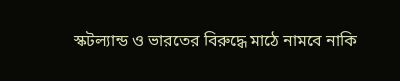স্কটল্যান্ড ও ভারতের বিরুদ্ধে মাঠে নামবে নাকি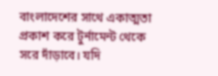বাংলাদেশের সাথে একাত্মতা প্রকাশ করে টুর্নামেন্ট থেকে সরে দাঁড়াবে। যদি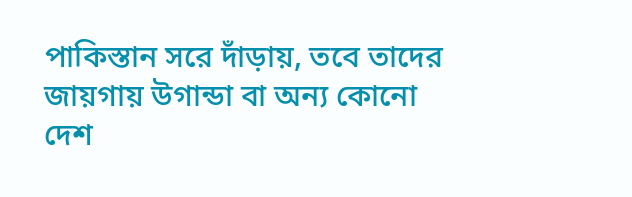পাকিস্তান সরে দাঁড়ায়, তবে তাদের জায়গায় উগান্ডা বা অন্য কোনো দেশ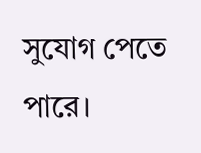সুযোগ পেতে পারে।